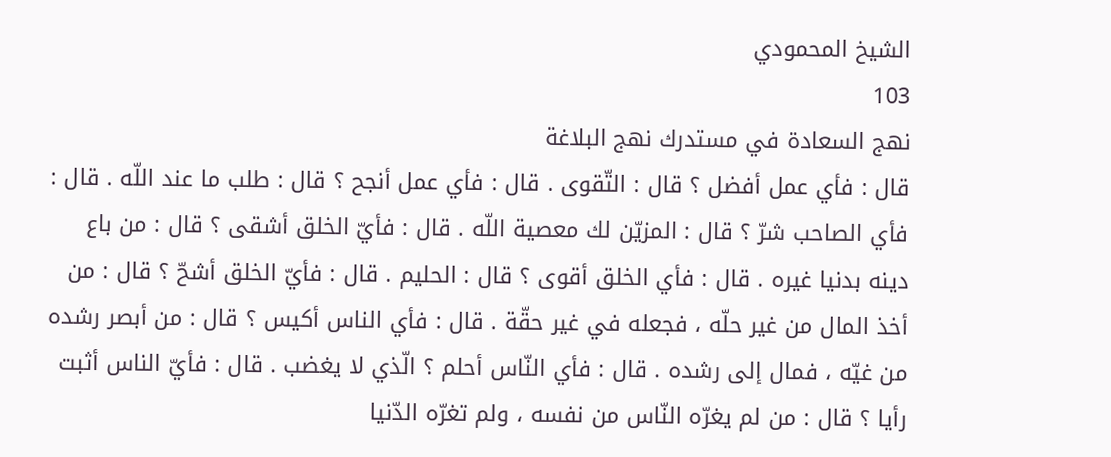الشيخ المحمودي
103
نهج السعادة في مستدرك نهج البلاغة
قال : فأي عمل أفضل ؟ قال : التّقوى . قال : فأي عمل أنجح ؟ قال : طلب ما عند اللّه . قال : فأي الصاحب شرّ ؟ قال : المزيّن لك معصية اللّه . قال : فأيّ الخلق أشقى ؟ قال : من باع دينه بدنيا غيره . قال : فأي الخلق أقوى ؟ قال : الحليم . قال : فأيّ الخلق أشحّ ؟ قال : من أخذ المال من غير حلّه ، فجعله في غير حقّة . قال : فأي الناس أكيس ؟ قال : من أبصر رشده من غيّه ، فمال إلى رشده . قال : فأي النّاس أحلم ؟ الّذي لا يغضب . قال : فأيّ الناس أثبت رأيا ؟ قال : من لم يغرّه النّاس من نفسه ، ولم تغرّه الدّنيا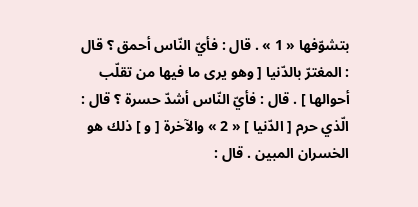بتشوّفها « 1 » . قال : فأيّ النّاس أحمق ؟ قال : المغترّ بالدّنيا [ وهو يرى ما فيها من تقلّب أحوالها ] . قال : فأيّ النّاس أشدّ حسرة ؟ قال : الّذي حرم [ الدّنيا ] « 2 » والآخرة [ و ] ذلك هو الخسران المبين . قال :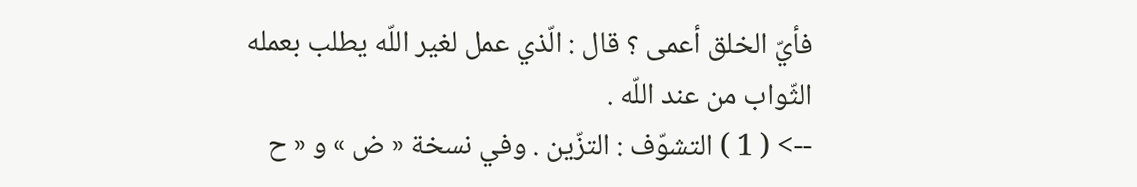فأيّ الخلق أعمى ؟ قال : الّذي عمل لغير اللّه يطلب بعمله الثّواب من عند اللّه .
--> ( 1 ) التشوّف : التزّين . وفي نسخة « ض » و « ح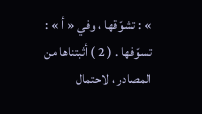» : تشوّقها ، وفي « أ » : تسوّفها . ( 2 ) أثبتناها من المصادر ، لاحتمال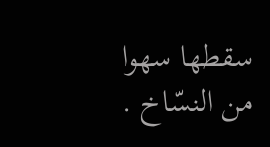سقطها سهوا من النسّاخ .